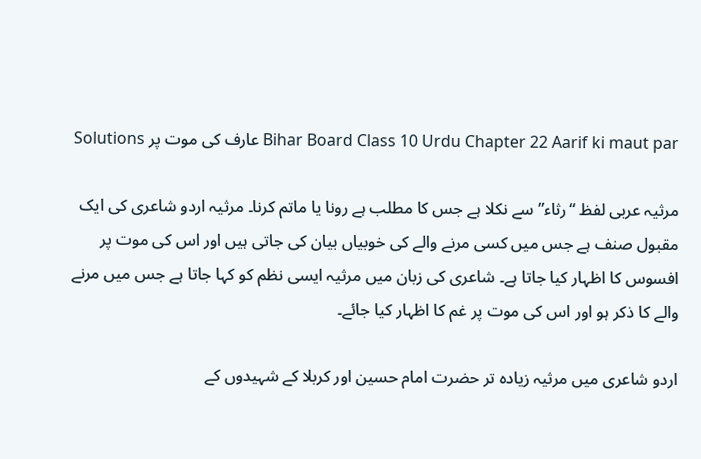Bihar Board Class 10 Urdu Chapter 22 Aarif ki maut par عارف کی موت پر Solutions

مرثیہ عربی لفظ “رثاء” سے نکلا ہے جس کا مطلب ہے رونا یا ماتم کرنا۔ مرثیہ اردو شاعری کی ایک مقبول صنف ہے جس میں کسی مرنے والے کی خوبیاں بیان کی جاتی ہیں اور اس کی موت پر افسوس کا اظہار کیا جاتا ہے۔ شاعری کی زبان میں مرثیہ ایسی نظم کو کہا جاتا ہے جس میں مرنے والے کا ذکر ہو اور اس کی موت پر غم کا اظہار کیا جائے۔

اردو شاعری میں مرثیہ زیادہ تر حضرت امام حسین اور کربلا کے شہیدوں کے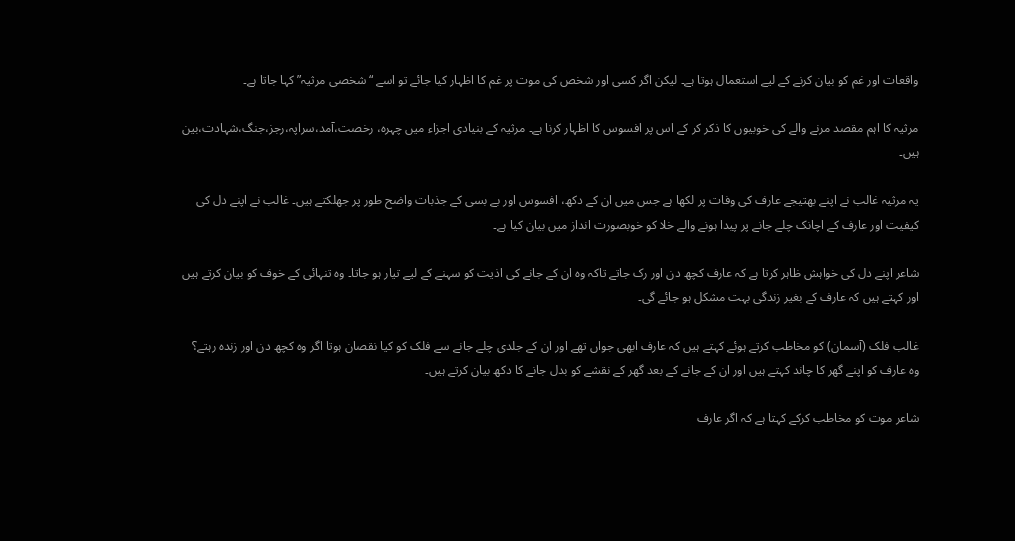واقعات اور غم کو بیان کرنے کے لیے استعمال ہوتا ہے۔ لیکن اگر کسی اور شخص کی موت پر غم کا اظہار کیا جائے تو اسے “شخصی مرثیہ” کہا جاتا ہے۔

مرثیہ کا اہم مقصد مرنے والے کی خوبیوں کا ذکر کر کے اس پر افسوس کا اظہار کرنا ہے۔ مرثیہ کے بنیادی اجزاء میں چہرہ، رخصت،آمد،سراپہ،رجز،جنگ،شہادت،بین ہیں۔

یہ مرثیہ غالب نے اپنے بھتیجے عارف کی وفات پر لکھا ہے جس میں ان کے دکھ، افسوس اور بے بسی کے جذبات واضح طور پر جھلکتے ہیں۔ غالب نے اپنے دل کی کیفیت اور عارف کے اچانک چلے جانے پر پیدا ہونے والے خلا کو خوبصورت انداز میں بیان کیا ہے۔

شاعر اپنے دل کی خواہش ظاہر کرتا ہے کہ عارف کچھ دن اور رک جاتے تاکہ وہ ان کے جانے کی اذیت کو سہنے کے لیے تیار ہو جاتا۔ وہ تنہائی کے خوف کو بیان کرتے ہیں اور کہتے ہیں کہ عارف کے بغیر زندگی بہت مشکل ہو جائے گی۔

غالب فلک (آسمان) کو مخاطب کرتے ہوئے کہتے ہیں کہ عارف ابھی جواں تھے اور ان کے جلدی چلے جانے سے فلک کو کیا نقصان ہوتا اگر وہ کچھ دن اور زندہ رہتے؟ وہ عارف کو اپنے گھر کا چاند کہتے ہیں اور ان کے جانے کے بعد گھر کے نقشے کو بدل جانے کا دکھ بیان کرتے ہیں۔

شاعر موت کو مخاطب کرکے کہتا ہے کہ اگر عارف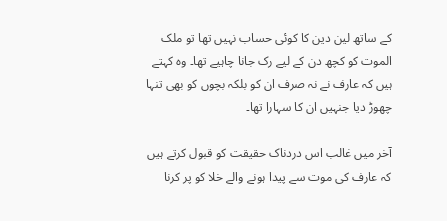کے ساتھ لین دین کا کوئی حساب نہیں تھا تو ملک الموت کو کچھ دن کے لیے رک جانا چاہیے تھا۔ وہ کہتے ہیں کہ عارف نے نہ صرف ان کو بلکہ بچوں کو بھی تنہا چھوڑ دیا جنہیں ان کا سہارا تھا۔

آخر میں غالب اس دردناک حقیقت کو قبول کرتے ہیں کہ عارف کی موت سے پیدا ہونے والے خلا کو پر کرنا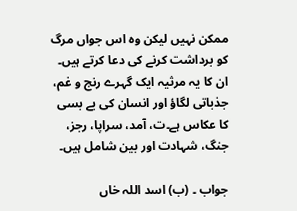ممکن نہیں لیکن وہ اس جواں مرگ کو برداشت کرنے کی دعا کرتے ہیں۔ ان کا یہ مرثیہ ایک گہرے رنج و غم، جذباتی لگاؤ اور انسان کی بے بسی کا عکاس ہے۔ت، آمد، سراپا، رجز، جنگ، شہادت اور بین شامل ہیں۔

جواب ۔ (ب) اسد اللہ خاں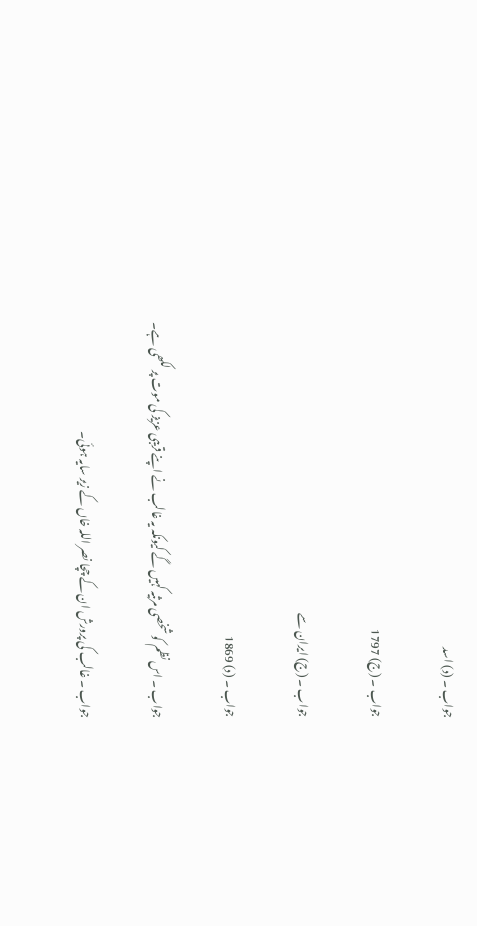جواب ۔ (د) اسد

جواب ۔ (ج) 1797

جواب ۔ (ج) ایران سے

جواب ۔ (د) 1869

جواب ۔ اس نظم کو شخصی مرثیہ کہیں گے کیونکہ یہ غالب نے اپنے قریبی عزیز کی موت پر لکھی ہے۔

جواب ۔ غالب کی پرورش ان کے چچا نصر اللہ خاں کے زیر سایہ ہوئی۔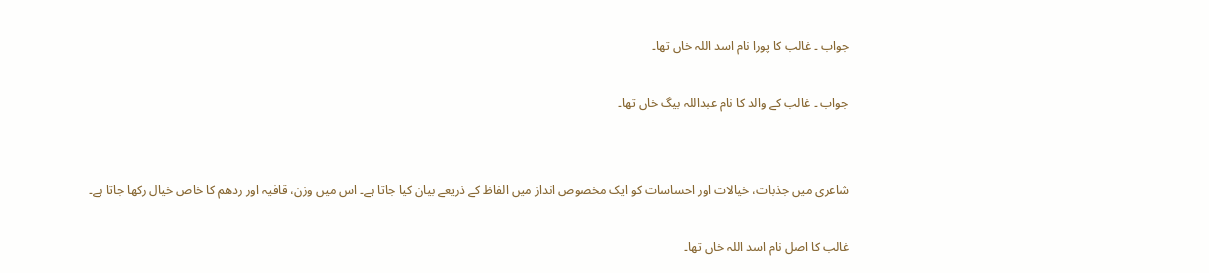جواب ۔ غالب کا پورا نام اسد اللہ خاں تھا۔

جواب ۔ غالب کے والد کا نام عبداللہ بیگ خاں تھا۔


شاعری میں جذبات، خیالات اور احساسات کو ایک مخصوص انداز میں الفاظ کے ذریعے بیان کیا جاتا ہے۔ اس میں وزن، قافیہ اور ردھم کا خاص خیال رکھا جاتا ہے۔

غالب کا اصل نام اسد اللہ خاں تھا۔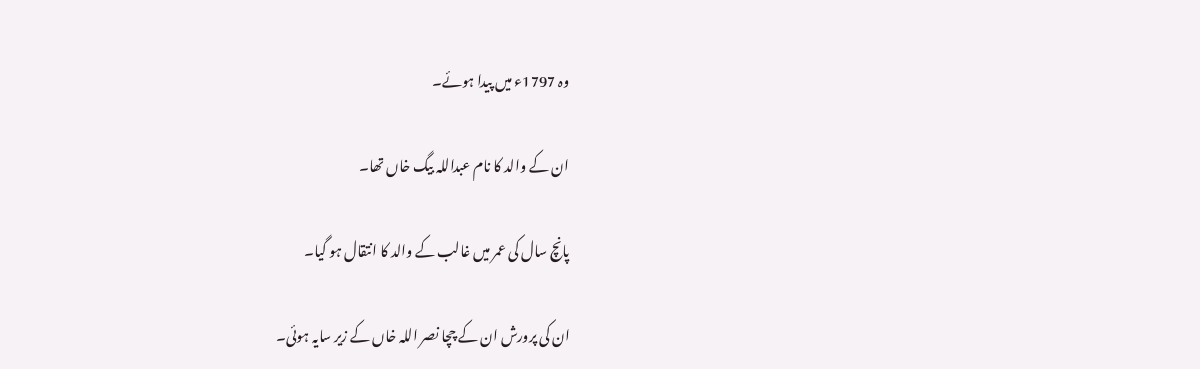وہ 1797ء میں پیدا ہوئے۔

ان کے والد کا نام عبداللہ بیگ خاں تھا۔

پانچ سال کی عمر میں غالب کے والد کا انتقال ہو گیا۔

ان کی پرورش ان کے چچا نصر اللہ خاں کے زیر سایہ ہوئی۔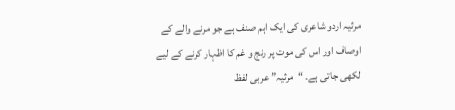مرثیہ اردو شاعری کی ایک اہم صنف ہے جو مرنے والے کے اوصاف اور اس کی موت پر رنج و غم کا اظہار کرنے کے لیے لکھی جاتی ہے۔ “مرثیہ” عربی لفظ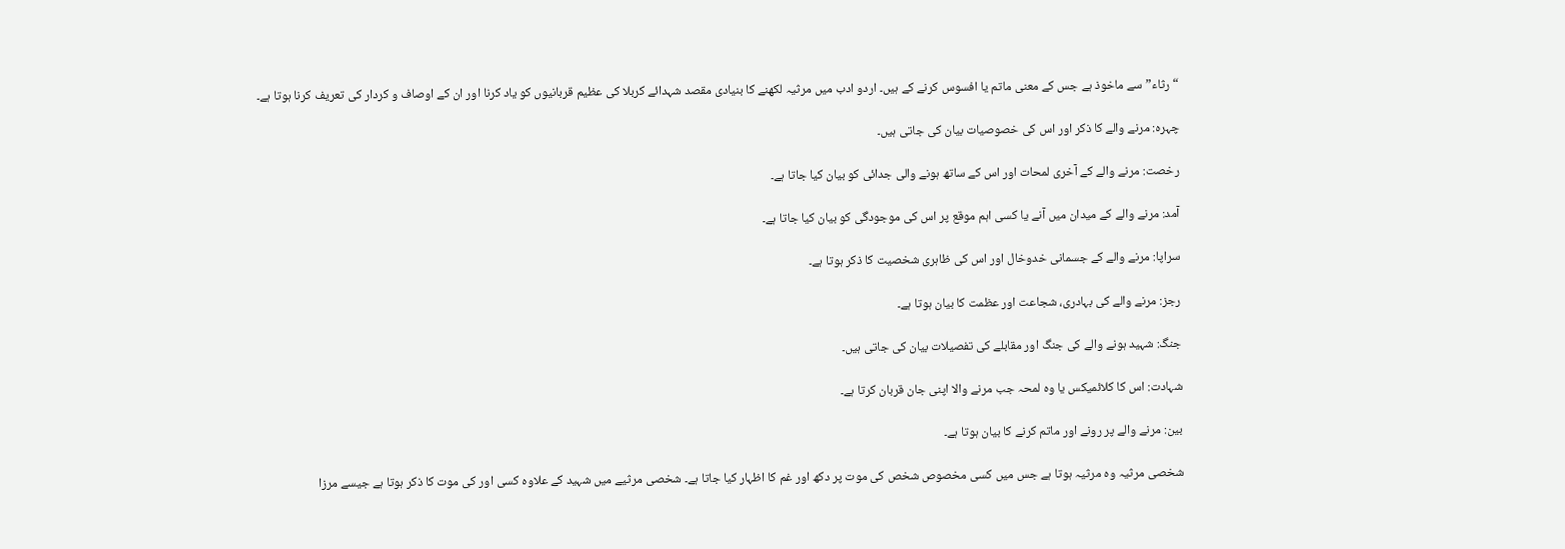“رثاء” سے ماخوذ ہے جس کے معنی ماتم یا افسوس کرنے کے ہیں۔ اردو ادب میں مرثیہ لکھنے کا بنیادی مقصد شہدائے کربلا کی عظیم قربانیوں کو یاد کرنا اور ان کے اوصاف و کردار کی تعریف کرنا ہوتا ہے۔

چہرہ: مرنے والے کا ذکر اور اس کی خصوصیات بیان کی جاتی ہیں۔

رخصت: مرنے والے کے آخری لمحات اور اس کے ساتھ ہونے والی جدائی کو بیان کیا جاتا ہے۔

آمد: مرنے والے کے میدان میں آنے یا کسی اہم موقع پر اس کی موجودگی کو بیان کیا جاتا ہے۔

سراپا: مرنے والے کے جسمانی خدوخال اور اس کی ظاہری شخصیت کا ذکر ہوتا ہے۔

رجز: مرنے والے کی بہادری، شجاعت اور عظمت کا بیان ہوتا ہے۔

جنگ: شہید ہونے والے کی جنگ اور مقابلے کی تفصیلات بیان کی جاتی ہیں۔

شہادت: اس کا کلائمیکس یا وہ لمحہ جب مرنے والا اپنی جان قربان کرتا ہے۔

بین: مرنے والے پر رونے اور ماتم کرنے کا بیان ہوتا ہے۔

شخصی مرثیہ وہ مرثیہ ہوتا ہے جس میں کسی مخصوص شخص کی موت پر دکھ اور غم کا اظہار کیا جاتا ہے۔ شخصی مرثیے میں شہید کے علاوہ کسی اور کی موت کا ذکر ہوتا ہے جیسے مرزا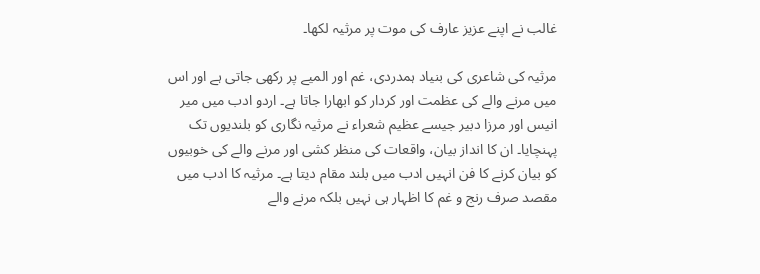غالب نے اپنے عزیز عارف کی موت پر مرثیہ لکھا۔

مرثیہ کی شاعری کی بنیاد ہمدردی، غم اور المیے پر رکھی جاتی ہے اور اس میں مرنے والے کی عظمت اور کردار کو ابھارا جاتا ہے۔ اردو ادب میں میر انیس اور مرزا دبیر جیسے عظیم شعراء نے مرثیہ نگاری کو بلندیوں تک پہنچایا۔ ان کا انداز بیان، واقعات کی منظر کشی اور مرنے والے کی خوبیوں کو بیان کرنے کا فن انہیں ادب میں بلند مقام دیتا ہے۔ مرثیہ کا ادب میں مقصد صرف رنج و غم کا اظہار ہی نہیں بلکہ مرنے والے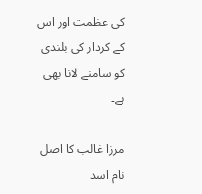کی عظمت اور اس کے کردار کی بلندی کو سامنے لانا بھی ہے۔

مرزا غالب کا اصل نام اسد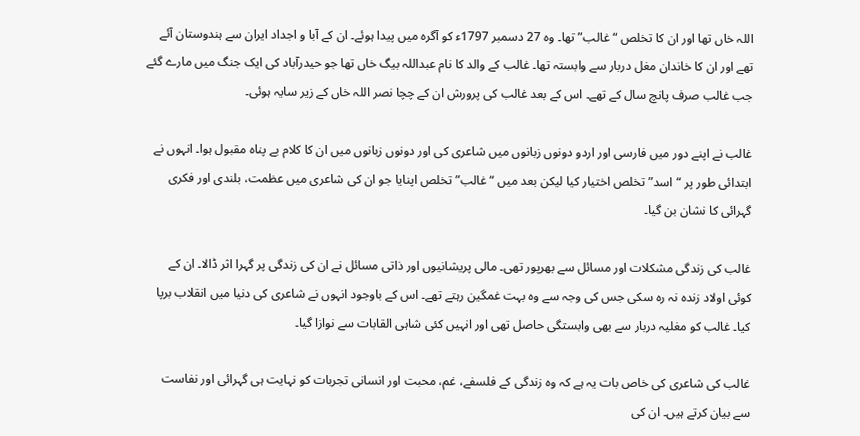اللہ خاں تھا اور ان کا تخلص “غالب” تھا۔ وہ 27 دسمبر 1797ء کو آگرہ میں پیدا ہوئے۔ ان کے آبا و اجداد ایران سے ہندوستان آئے تھے اور ان کا خاندان مغل دربار سے وابستہ تھا۔ غالب کے والد کا نام عبداللہ بیگ خاں تھا جو حیدرآباد کی ایک جنگ میں مارے گئے جب غالب صرف پانچ سال کے تھے۔ اس کے بعد غالب کی پرورش ان کے چچا نصر اللہ خاں کے زیر سایہ ہوئی۔

غالب نے اپنے دور میں فارسی اور اردو دونوں زبانوں میں شاعری کی اور دونوں زبانوں میں ان کا کلام بے پناہ مقبول ہوا۔ انہوں نے ابتدائی طور پر “اسد” تخلص اختیار کیا لیکن بعد میں “غالب” تخلص اپنایا جو ان کی شاعری میں عظمت، بلندی اور فکری گہرائی کا نشان بن گیا۔

غالب کی زندگی مشکلات اور مسائل سے بھرپور تھی۔ مالی پریشانیوں اور ذاتی مسائل نے ان کی زندگی پر گہرا اثر ڈالا۔ ان کے کوئی اولاد زندہ نہ رہ سکی جس کی وجہ سے وہ بہت غمگین رہتے تھے۔ اس کے باوجود انہوں نے شاعری کی دنیا میں انقلاب برپا کیا۔ غالب کو مغلیہ دربار سے بھی وابستگی حاصل تھی اور انہیں کئی شاہی القابات سے نوازا گیا۔

غالب کی شاعری کی خاص بات یہ ہے کہ وہ زندگی کے فلسفے، غم، محبت اور انسانی تجربات کو نہایت ہی گہرائی اور نفاست سے بیان کرتے ہیں۔ ان کی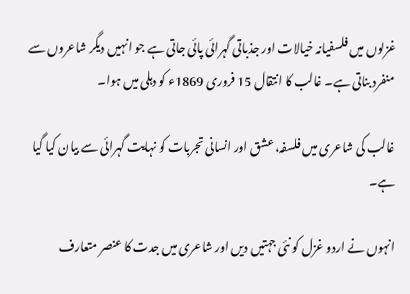غزلوں میں فلسفیانہ خیالات اور جذباتی گہرائی پائی جاتی ہے جو انہیں دیگر شاعروں سے منفرد بناتی ہے۔ غالب کا انتقال 15 فروری 1869ء کو دہلی میں ہوا۔

غالب کی شاعری میں فلسفہ، عشق اور انسانی تجربات کو نہایت گہرائی سے بیان کیا گیا ہے۔

انہوں نے اردو غزل کو نئی جہتیں دیں اور شاعری میں جدت کا عنصر متعارف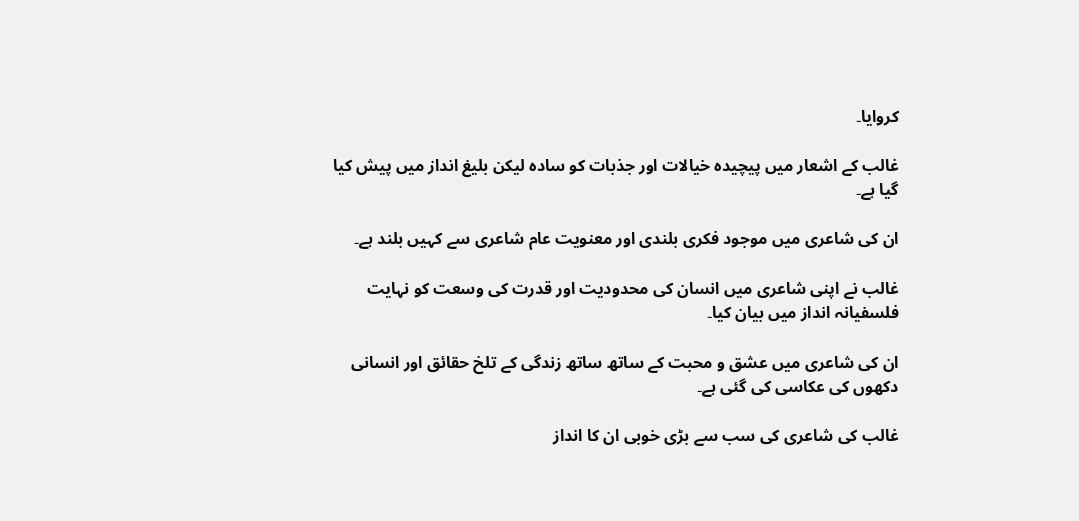کروایا۔

غالب کے اشعار میں پیچیدہ خیالات اور جذبات کو سادہ لیکن بلیغ انداز میں پیش کیا گیا ہے۔

ان کی شاعری میں موجود فکری بلندی اور معنویت عام شاعری سے کہیں بلند ہے۔

غالب نے اپنی شاعری میں انسان کی محدودیت اور قدرت کی وسعت کو نہایت فلسفیانہ انداز میں بیان کیا۔

ان کی شاعری میں عشق و محبت کے ساتھ ساتھ زندگی کے تلخ حقائق اور انسانی دکھوں کی عکاسی کی گئی ہے۔

غالب کی شاعری کی سب سے بڑی خوبی ان کا انداز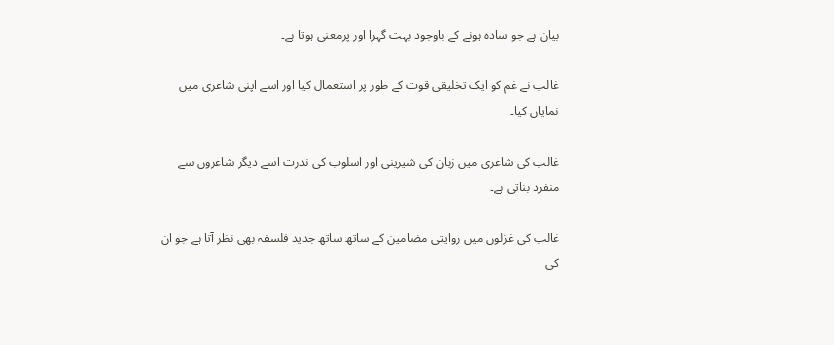بیان ہے جو سادہ ہونے کے باوجود بہت گہرا اور پرمعنی ہوتا ہے۔

غالب نے غم کو ایک تخلیقی قوت کے طور پر استعمال کیا اور اسے اپنی شاعری میں نمایاں کیا۔

غالب کی شاعری میں زبان کی شیرینی اور اسلوب کی ندرت اسے دیگر شاعروں سے منفرد بناتی ہے۔

غالب کی غزلوں میں روایتی مضامین کے ساتھ ساتھ جدید فلسفہ بھی نظر آتا ہے جو ان کی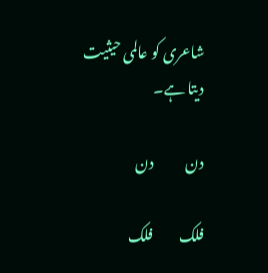شاعری کو عالمی حیثیت دیتا ہے۔

دن           دن

فلک         فلک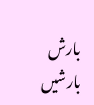بارش        بارشیں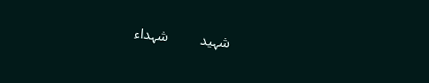شہید         شہداء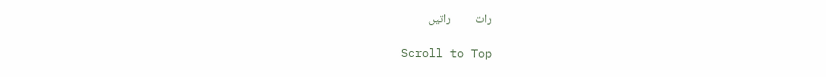رات         راتیں

Scroll to Top